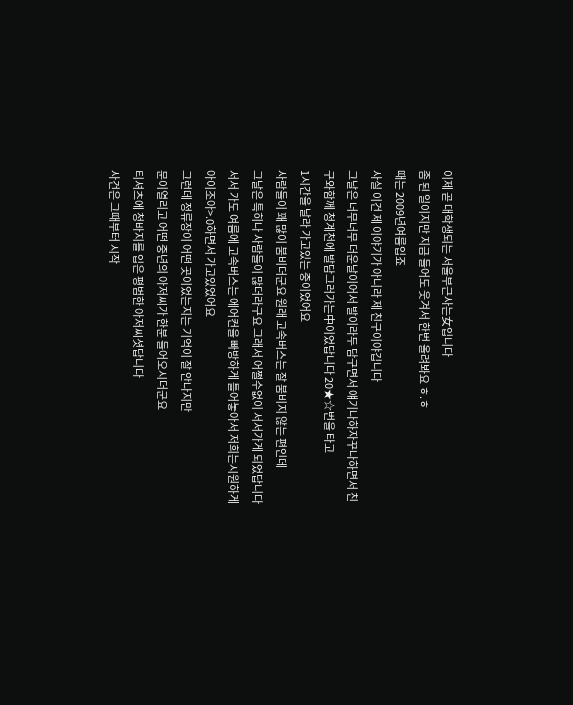이제 곧 대학생되는 서울부근사는女입니다
좀 된 일이지만 지금 들어도 웃겨서 한번 올려봐요 ㅎ.ㅎ
때는 2009년여름입죠
사실 이건 제 이야기가 아니라 제 친구이야깁니다
그날은 너무너무 더운날이어서 발이라두 담구면서 얘기나하자꾸나하면서 친구와함께 청계천에 발담그러가는中이었답니다 20★☆번을 타고
1시간을 날라 가고있는 중이었어요
사람들이 꽤 많이 붐비더군요 원래 고속버스는 잘 붐비지 않는 편인데
그날은 특히나 사람들이 많더라구요 그래서 어쩔수없이 서서가게 되었답니다
서서 가도 여름에 고속버스는 에어컨을 빠방하게 틀어놓아서 저희는시원하게
아이조아>.0하면서 가고있었어요
그런데 정류장이 어떤 곳이었는지는 기억이 잘 안나지만
문이열리고 어떤 중년의 아저씨가 한분 들어오시더군요
티셔츠에 청바지를 입은 평범한 아저씨셧답니다
사건은 그때부터 시작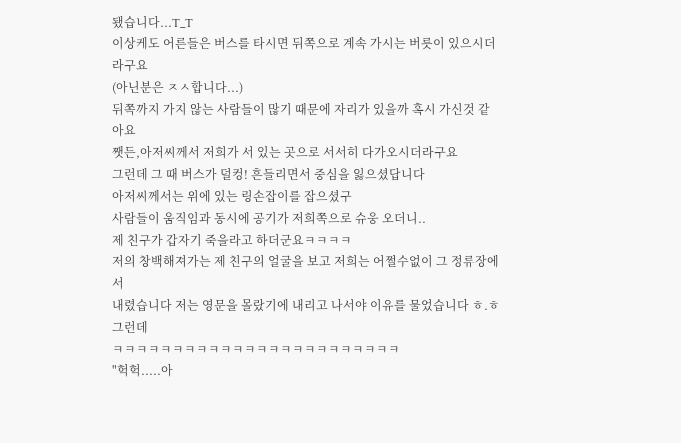됐습니다...T_T
이상케도 어른들은 버스를 타시면 뒤쪽으로 계속 가시는 버릇이 있으시더라구요
(아닌분은 ㅈㅅ합니다...)
뒤쪽까지 가지 않는 사람들이 많기 때문에 자리가 있을까 혹시 가신것 같아요
쨋든,아저씨께서 저희가 서 있는 곳으로 서서히 다가오시더라구요
그런데 그 때 버스가 덜컹! 흔들리면서 중심을 잃으셨답니다
아저씨께서는 위에 있는 링손잡이를 잡으셨구
사람들이 움직임과 동시에 공기가 저희쪽으로 슈웅 오더니..
제 친구가 갑자기 죽을라고 하더군요ㅋㅋㅋㅋ
저의 창백해져가는 제 친구의 얼굴을 보고 저희는 어쩔수없이 그 정류장에서
내렸습니다 저는 영문을 몰랐기에 내리고 나서야 이유를 물었습니다 ㅎ.ㅎ
그런데
ㅋㅋㅋㅋㅋㅋㅋㅋㅋㅋㅋㅋㅋㅋㅋㅋㅋㅋㅋㅋㅋㅋㅋㅋ
"헉헉.....아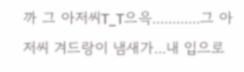까 그 아저씨T_T으윽............그 아저씨 겨드랑이 냄새가...내 입으로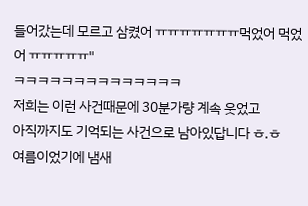들어갔는데 모르고 삼켰어 ㅠㅠㅠㅠㅠㅠㅠ먹었어 먹었어 ㅠㅠㅠㅠㅠ"
ㅋㅋㅋㅋㅋㅋㅋㅋㅋㅋㅋㅋㅋㅋ
저희는 이런 사건때문에 30분가량 계속 웃었고
아직까지도 기억되는 사건으로 남아있답니다 ㅎ.ㅎ
여름이었기에 냄새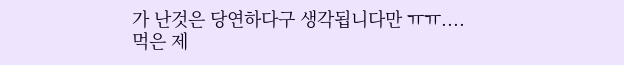가 난것은 당연하다구 생각됩니다만 ㅠㅠ....
먹은 제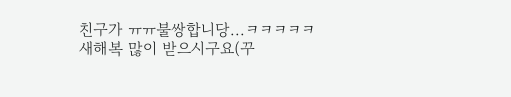친구가 ㅠㅠ불쌍합니당...ㅋㅋㅋㅋㅋ
새해복 많이 받으시구요(꾸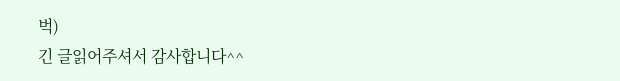벅)
긴 글읽어주셔서 감사합니다^^